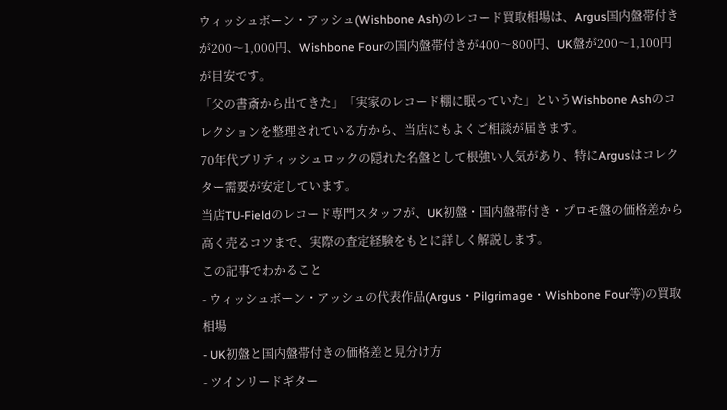ウィッシュボーン・アッシュ(Wishbone Ash)のレコード買取相場は、Argus国内盤帯付きが200〜1,000円、Wishbone Fourの国内盤帯付きが400〜800円、UK盤が200〜1,100円が目安です。
「父の書斎から出てきた」「実家のレコード棚に眠っていた」というWishbone Ashのコレクションを整理されている方から、当店にもよくご相談が届きます。
70年代ブリティッシュロックの隠れた名盤として根強い人気があり、特にArgusはコレクター需要が安定しています。
当店TU-Fieldのレコード専門スタッフが、UK初盤・国内盤帯付き・プロモ盤の価格差から高く売るコツまで、実際の査定経験をもとに詳しく解説します。
この記事でわかること
- ウィッシュボーン・アッシュの代表作品(Argus・Pilgrimage・Wishbone Four等)の買取相場
- UK初盤と国内盤帯付きの価格差と見分け方
- ツインリードギター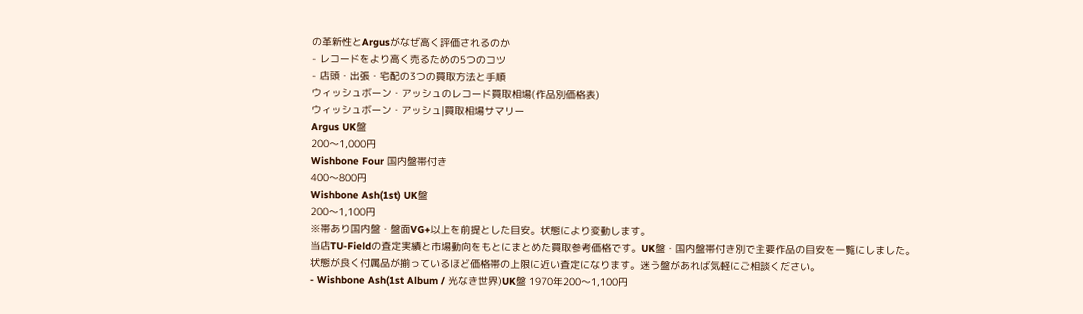の革新性とArgusがなぜ高く評価されるのか
- レコードをより高く売るための5つのコツ
- 店頭・出張・宅配の3つの買取方法と手順
ウィッシュボーン・アッシュのレコード買取相場(作品別価格表)
ウィッシュボーン・アッシュ|買取相場サマリー
Argus UK盤
200〜1,000円
Wishbone Four 国内盤帯付き
400〜800円
Wishbone Ash(1st) UK盤
200〜1,100円
※帯あり国内盤・盤面VG+以上を前提とした目安。状態により変動します。
当店TU-Fieldの査定実績と市場動向をもとにまとめた買取参考価格です。UK盤・国内盤帯付き別で主要作品の目安を一覧にしました。
状態が良く付属品が揃っているほど価格帯の上限に近い査定になります。迷う盤があれば気軽にご相談ください。
- Wishbone Ash(1st Album / 光なき世界)UK盤 1970年200〜1,100円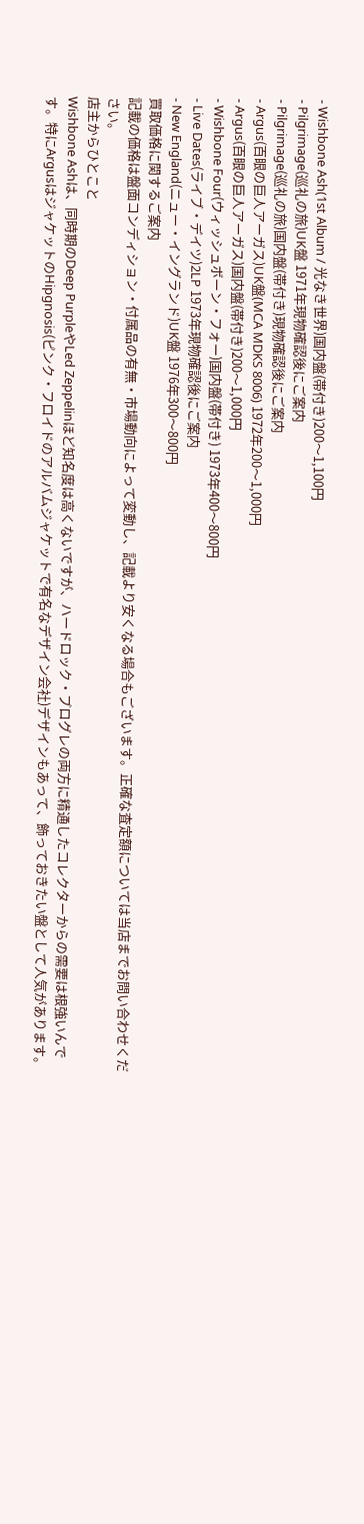- Wishbone Ash(1st Album / 光なき世界)国内盤(帯付き)200〜1,100円
- Pilgrimage(巡礼の旅)UK盤 1971年現物確認後にご案内
- Pilgrimage(巡礼の旅)国内盤(帯付き)現物確認後にご案内
- Argus(百眼の巨人アーガス)UK盤(MCA MDKS 8006) 1972年200〜1,000円
- Argus(百眼の巨人アーガス)国内盤(帯付き)200〜1,000円
- Wishbone Four(ウィッシュボーン・フォー)国内盤(帯付き) 1973年400〜800円
- Live Dates(ライブ・デイツ)2LP 1973年現物確認後にご案内
- New England(ニュー・イングランド)UK盤 1976年300〜800円
買取価格に関するご案内
記載の価格は盤面コンディション・付属品の有無・市場動向によって変動し、記載より安くなる場合もございます。正確な査定額については当店までお問い合わせください。
店主からひとこと
Wishbone Ashは、同時期のDeep PurpleやLed Zeppelinほど知名度は高くないですが、ハードロック・プログレの両方に精通したコレクターからの需要は根強いんです。特にArgusはジャケットのHipgnosis(ピンク・フロイドのアルバムジャケットで有名なデザイン会社)デザインもあって、飾っておきたい盤として人気があります。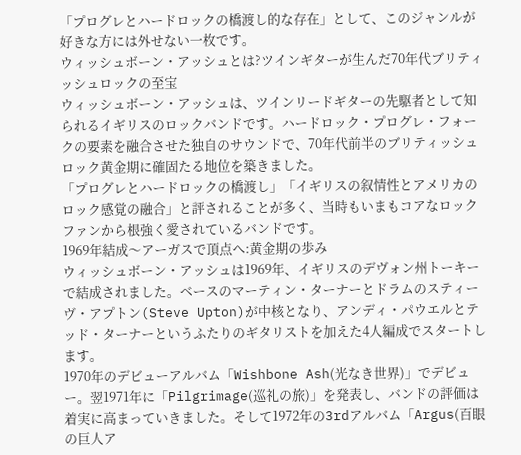「プログレとハードロックの橋渡し的な存在」として、このジャンルが好きな方には外せない一枚です。
ウィッシュボーン・アッシュとは?ツインギターが生んだ70年代ブリティッシュロックの至宝
ウィッシュボーン・アッシュは、ツインリードギターの先駆者として知られるイギリスのロックバンドです。ハードロック・プログレ・フォークの要素を融合させた独自のサウンドで、70年代前半のブリティッシュロック黄金期に確固たる地位を築きました。
「プログレとハードロックの橋渡し」「イギリスの叙情性とアメリカのロック感覚の融合」と評されることが多く、当時もいまもコアなロックファンから根強く愛されているバンドです。
1969年結成〜アーガスで頂点へ:黄金期の歩み
ウィッシュボーン・アッシュは1969年、イギリスのデヴォン州トーキーで結成されました。ベースのマーティン・ターナーとドラムのスティーヴ・アプトン(Steve Upton)が中核となり、アンディ・パウエルとテッド・ターナーというふたりのギタリストを加えた4人編成でスタートします。
1970年のデビューアルバム「Wishbone Ash(光なき世界)」でデビュー。翌1971年に「Pilgrimage(巡礼の旅)」を発表し、バンドの評価は着実に高まっていきました。そして1972年の3rdアルバム「Argus(百眼の巨人ア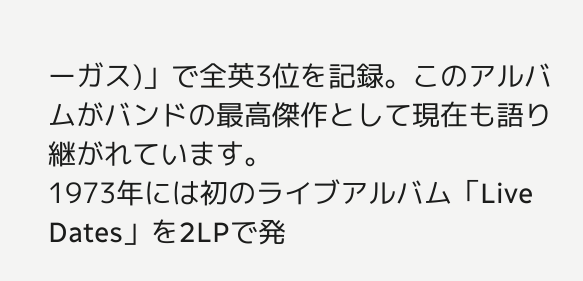ーガス)」で全英3位を記録。このアルバムがバンドの最高傑作として現在も語り継がれています。
1973年には初のライブアルバム「Live Dates」を2LPで発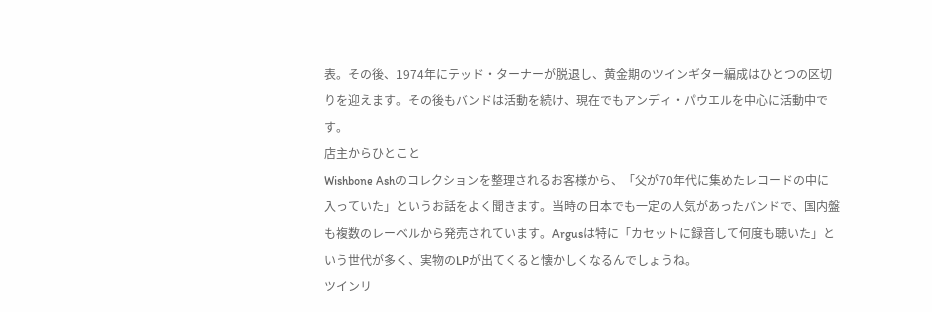表。その後、1974年にテッド・ターナーが脱退し、黄金期のツインギター編成はひとつの区切りを迎えます。その後もバンドは活動を続け、現在でもアンディ・パウエルを中心に活動中です。
店主からひとこと
Wishbone Ashのコレクションを整理されるお客様から、「父が70年代に集めたレコードの中に入っていた」というお話をよく聞きます。当時の日本でも一定の人気があったバンドで、国内盤も複数のレーベルから発売されています。Argusは特に「カセットに録音して何度も聴いた」という世代が多く、実物のLPが出てくると懐かしくなるんでしょうね。
ツインリ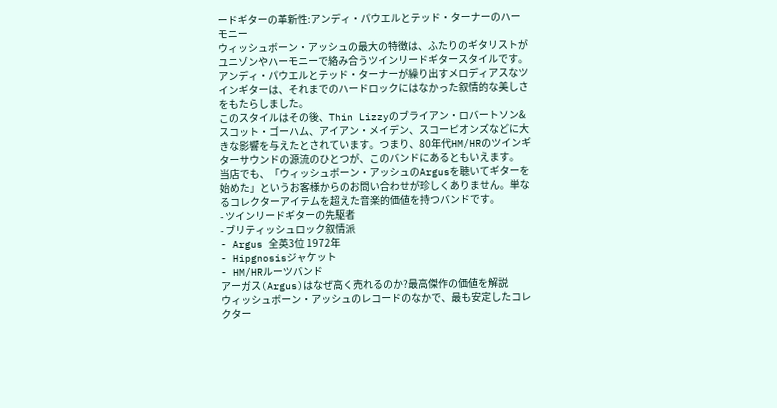ードギターの革新性:アンディ・パウエルとテッド・ターナーのハーモニー
ウィッシュボーン・アッシュの最大の特徴は、ふたりのギタリストがユニゾンやハーモニーで絡み合うツインリードギタースタイルです。アンディ・パウエルとテッド・ターナーが繰り出すメロディアスなツインギターは、それまでのハードロックにはなかった叙情的な美しさをもたらしました。
このスタイルはその後、Thin Lizzyのブライアン・ロバートソン&スコット・ゴーハム、アイアン・メイデン、スコーピオンズなどに大きな影響を与えたとされています。つまり、80年代HM/HRのツインギターサウンドの源流のひとつが、このバンドにあるともいえます。
当店でも、「ウィッシュボーン・アッシュのArgusを聴いてギターを始めた」というお客様からのお問い合わせが珍しくありません。単なるコレクターアイテムを超えた音楽的価値を持つバンドです。
- ツインリードギターの先駆者
- ブリティッシュロック叙情派
- Argus 全英3位 1972年
- Hipgnosisジャケット
- HM/HRルーツバンド
アーガス(Argus)はなぜ高く売れるのか?最高傑作の価値を解説
ウィッシュボーン・アッシュのレコードのなかで、最も安定したコレクター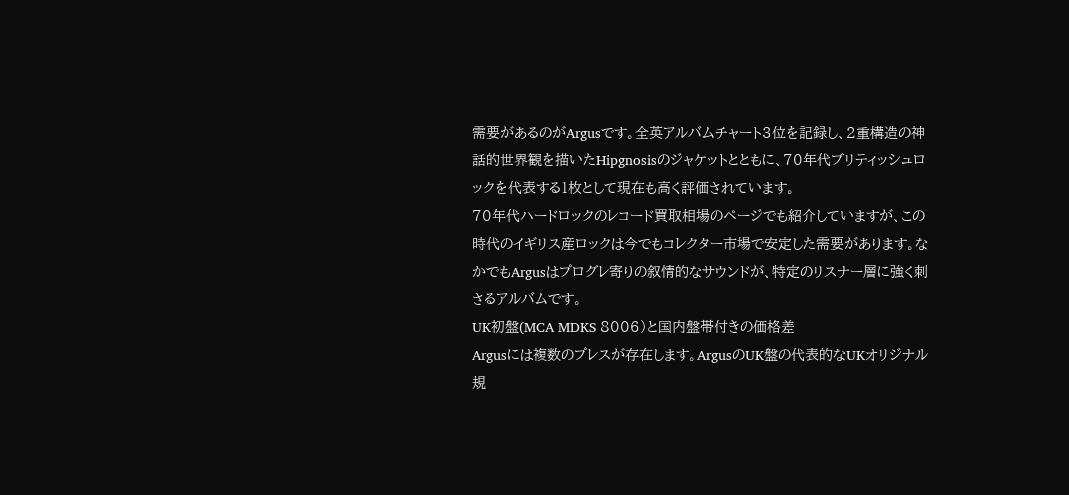需要があるのがArgusです。全英アルバムチャート3位を記録し、2重構造の神話的世界観を描いたHipgnosisのジャケットとともに、70年代ブリティッシュロックを代表する1枚として現在も高く評価されています。
70年代ハードロックのレコード買取相場のページでも紹介していますが、この時代のイギリス産ロックは今でもコレクター市場で安定した需要があります。なかでもArgusはプログレ寄りの叙情的なサウンドが、特定のリスナー層に強く刺さるアルバムです。
UK初盤(MCA MDKS 8006)と国内盤帯付きの価格差
Argusには複数のプレスが存在します。ArgusのUK盤の代表的なUKオリジナル規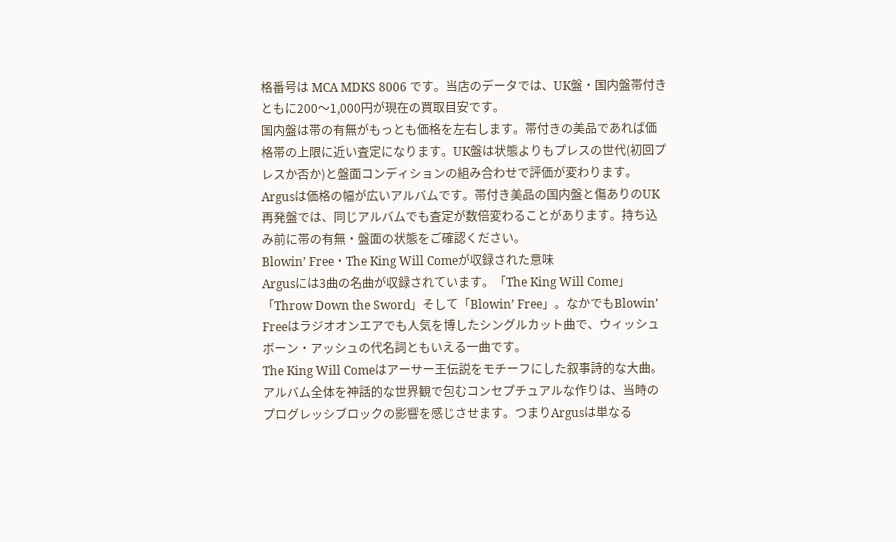格番号は MCA MDKS 8006 です。当店のデータでは、UK盤・国内盤帯付きともに200〜1,000円が現在の買取目安です。
国内盤は帯の有無がもっとも価格を左右します。帯付きの美品であれば価格帯の上限に近い査定になります。UK盤は状態よりもプレスの世代(初回プレスか否か)と盤面コンディションの組み合わせで評価が変わります。
Argusは価格の幅が広いアルバムです。帯付き美品の国内盤と傷ありのUK再発盤では、同じアルバムでも査定が数倍変わることがあります。持ち込み前に帯の有無・盤面の状態をご確認ください。
Blowin’ Free・The King Will Comeが収録された意味
Argusには3曲の名曲が収録されています。「The King Will Come」「Throw Down the Sword」そして「Blowin’ Free」。なかでもBlowin’ Freeはラジオオンエアでも人気を博したシングルカット曲で、ウィッシュボーン・アッシュの代名詞ともいえる一曲です。
The King Will Comeはアーサー王伝説をモチーフにした叙事詩的な大曲。アルバム全体を神話的な世界観で包むコンセプチュアルな作りは、当時のプログレッシブロックの影響を感じさせます。つまりArgusは単なる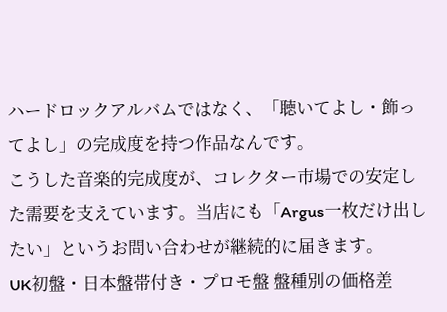ハードロックアルバムではなく、「聴いてよし・飾ってよし」の完成度を持つ作品なんです。
こうした音楽的完成度が、コレクター市場での安定した需要を支えています。当店にも「Argus一枚だけ出したい」というお問い合わせが継続的に届きます。
UK初盤・日本盤帯付き・プロモ盤 盤種別の価格差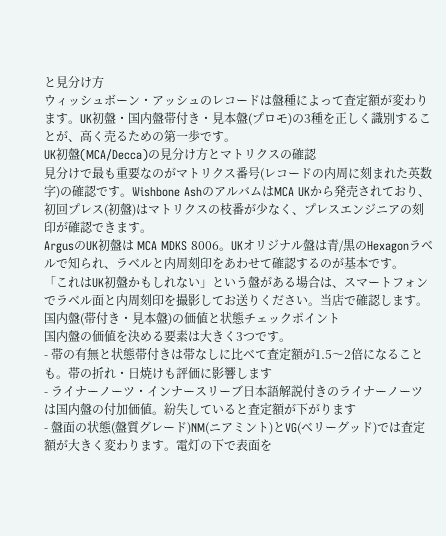と見分け方
ウィッシュボーン・アッシュのレコードは盤種によって査定額が変わります。UK初盤・国内盤帯付き・見本盤(プロモ)の3種を正しく識別することが、高く売るための第一歩です。
UK初盤(MCA/Decca)の見分け方とマトリクスの確認
見分けで最も重要なのがマトリクス番号(レコードの内周に刻まれた英数字)の確認です。Wishbone AshのアルバムはMCA UKから発売されており、初回プレス(初盤)はマトリクスの枝番が少なく、プレスエンジニアの刻印が確認できます。
ArgusのUK初盤は MCA MDKS 8006。UKオリジナル盤は青/黒のHexagonラベルで知られ、ラベルと内周刻印をあわせて確認するのが基本です。
「これはUK初盤かもしれない」という盤がある場合は、スマートフォンでラベル面と内周刻印を撮影してお送りください。当店で確認します。
国内盤(帯付き・見本盤)の価値と状態チェックポイント
国内盤の価値を決める要素は大きく3つです。
- 帯の有無と状態帯付きは帯なしに比べて査定額が1.5〜2倍になることも。帯の折れ・日焼けも評価に影響します
- ライナーノーツ・インナースリーブ日本語解説付きのライナーノーツは国内盤の付加価値。紛失していると査定額が下がります
- 盤面の状態(盤質グレード)NM(ニアミント)とVG(ベリーグッド)では査定額が大きく変わります。電灯の下で表面を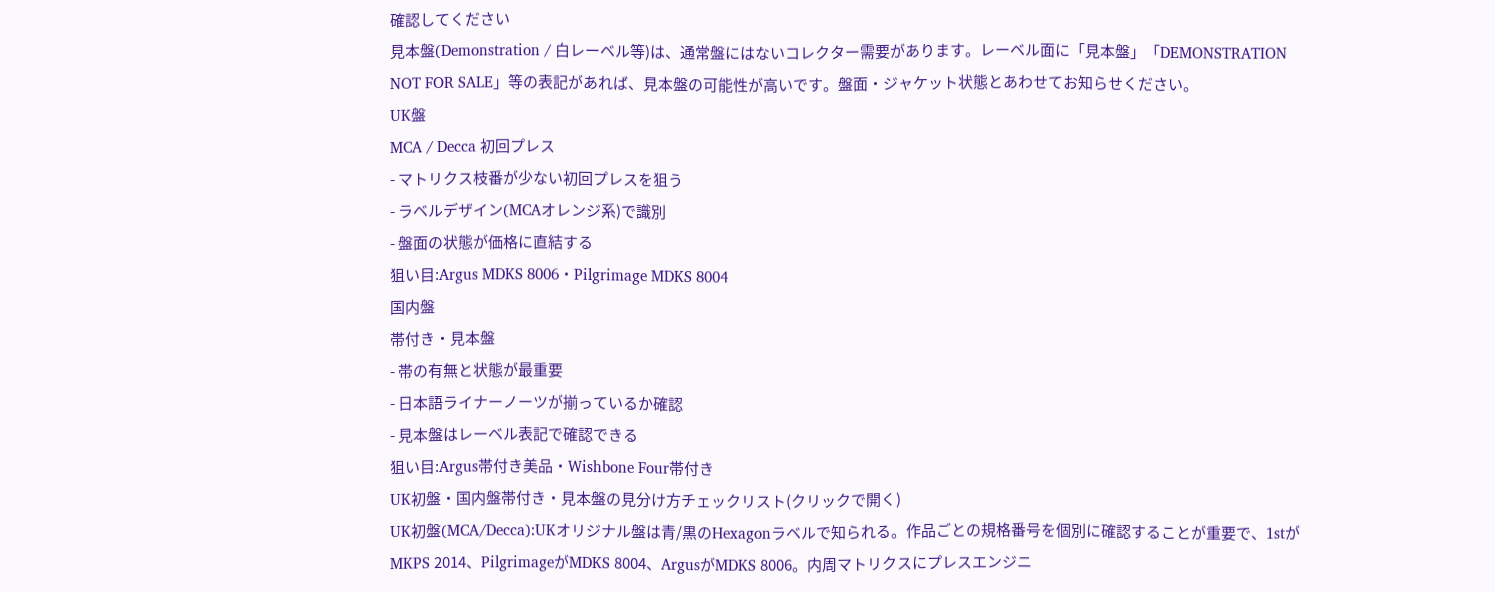確認してください
見本盤(Demonstration / 白レーベル等)は、通常盤にはないコレクター需要があります。レーベル面に「見本盤」「DEMONSTRATION NOT FOR SALE」等の表記があれば、見本盤の可能性が高いです。盤面・ジャケット状態とあわせてお知らせください。
UK盤
MCA / Decca 初回プレス
- マトリクス枝番が少ない初回プレスを狙う
- ラベルデザイン(MCAオレンジ系)で識別
- 盤面の状態が価格に直結する
狙い目:Argus MDKS 8006・Pilgrimage MDKS 8004
国内盤
帯付き・見本盤
- 帯の有無と状態が最重要
- 日本語ライナーノーツが揃っているか確認
- 見本盤はレーベル表記で確認できる
狙い目:Argus帯付き美品・Wishbone Four帯付き
UK初盤・国内盤帯付き・見本盤の見分け方チェックリスト(クリックで開く)
UK初盤(MCA/Decca):UKオリジナル盤は青/黒のHexagonラベルで知られる。作品ごとの規格番号を個別に確認することが重要で、1stがMKPS 2014、PilgrimageがMDKS 8004、ArgusがMDKS 8006。内周マトリクスにプレスエンジニ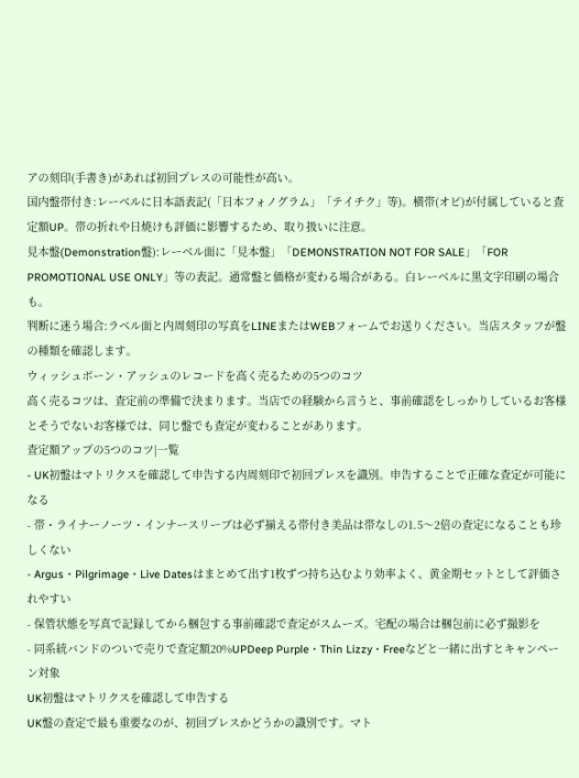アの刻印(手書き)があれば初回プレスの可能性が高い。
国内盤帯付き:レーベルに日本語表記(「日本フォノグラム」「テイチク」等)。横帯(オビ)が付属していると査定額UP。帯の折れや日焼けも評価に影響するため、取り扱いに注意。
見本盤(Demonstration盤):レーベル面に「見本盤」「DEMONSTRATION NOT FOR SALE」「FOR PROMOTIONAL USE ONLY」等の表記。通常盤と価格が変わる場合がある。白レーベルに黒文字印刷の場合も。
判断に迷う場合:ラベル面と内周刻印の写真をLINEまたはWEBフォームでお送りください。当店スタッフが盤の種類を確認します。
ウィッシュボーン・アッシュのレコードを高く売るための5つのコツ
高く売るコツは、査定前の準備で決まります。当店での経験から言うと、事前確認をしっかりしているお客様とそうでないお客様では、同じ盤でも査定が変わることがあります。
査定額アップの5つのコツ|一覧
- UK初盤はマトリクスを確認して申告する内周刻印で初回プレスを識別。申告することで正確な査定が可能になる
- 帯・ライナーノーツ・インナースリーブは必ず揃える帯付き美品は帯なしの1.5〜2倍の査定になることも珍しくない
- Argus・Pilgrimage・Live Datesはまとめて出す1枚ずつ持ち込むより効率よく、黄金期セットとして評価されやすい
- 保管状態を写真で記録してから梱包する事前確認で査定がスムーズ。宅配の場合は梱包前に必ず撮影を
- 同系統バンドのついで売りで査定額20%UPDeep Purple・Thin Lizzy・Freeなどと一緒に出すとキャンペーン対象
UK初盤はマトリクスを確認して申告する
UK盤の査定で最も重要なのが、初回プレスかどうかの識別です。マト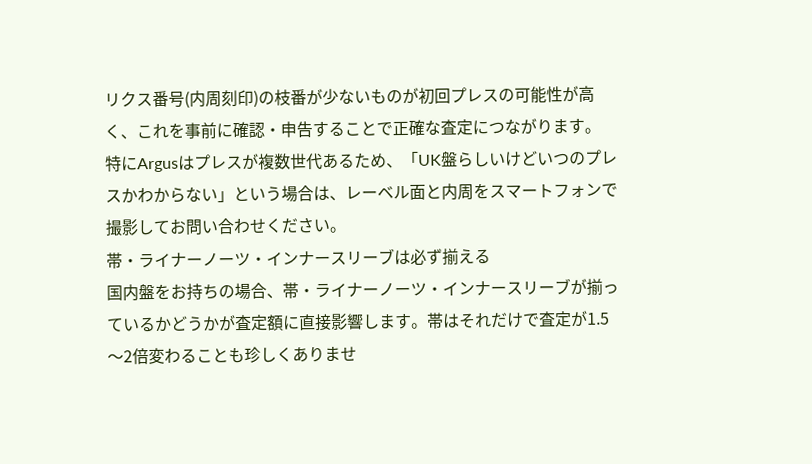リクス番号(内周刻印)の枝番が少ないものが初回プレスの可能性が高く、これを事前に確認・申告することで正確な査定につながります。
特にArgusはプレスが複数世代あるため、「UK盤らしいけどいつのプレスかわからない」という場合は、レーベル面と内周をスマートフォンで撮影してお問い合わせください。
帯・ライナーノーツ・インナースリーブは必ず揃える
国内盤をお持ちの場合、帯・ライナーノーツ・インナースリーブが揃っているかどうかが査定額に直接影響します。帯はそれだけで査定が1.5〜2倍変わることも珍しくありませ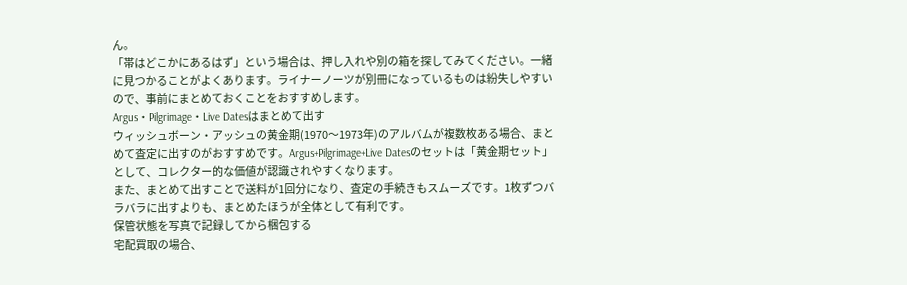ん。
「帯はどこかにあるはず」という場合は、押し入れや別の箱を探してみてください。一緒に見つかることがよくあります。ライナーノーツが別冊になっているものは紛失しやすいので、事前にまとめておくことをおすすめします。
Argus・Pilgrimage・Live Datesはまとめて出す
ウィッシュボーン・アッシュの黄金期(1970〜1973年)のアルバムが複数枚ある場合、まとめて査定に出すのがおすすめです。Argus+Pilgrimage+Live Datesのセットは「黄金期セット」として、コレクター的な価値が認識されやすくなります。
また、まとめて出すことで送料が1回分になり、査定の手続きもスムーズです。1枚ずつバラバラに出すよりも、まとめたほうが全体として有利です。
保管状態を写真で記録してから梱包する
宅配買取の場合、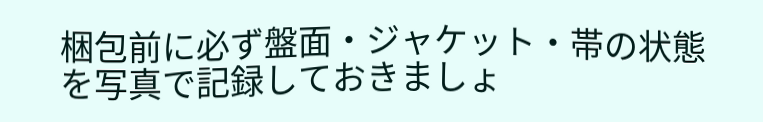梱包前に必ず盤面・ジャケット・帯の状態を写真で記録しておきましょ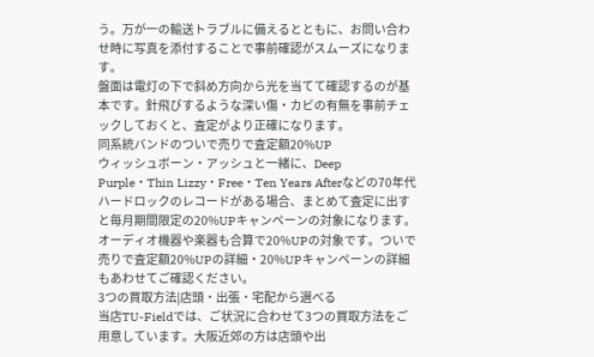う。万が一の輸送トラブルに備えるとともに、お問い合わせ時に写真を添付することで事前確認がスムーズになります。
盤面は電灯の下で斜め方向から光を当てて確認するのが基本です。針飛びするような深い傷・カビの有無を事前チェックしておくと、査定がより正確になります。
同系統バンドのついで売りで査定額20%UP
ウィッシュボーン・アッシュと一緒に、Deep Purple・Thin Lizzy・Free・Ten Years Afterなどの70年代ハードロックのレコードがある場合、まとめて査定に出すと毎月期間限定の20%UPキャンペーンの対象になります。
オーディオ機器や楽器も合算で20%UPの対象です。ついで売りで査定額20%UPの詳細・20%UPキャンペーンの詳細もあわせてご確認ください。
3つの買取方法|店頭・出張・宅配から選べる
当店TU-Fieldでは、ご状況に合わせて3つの買取方法をご用意しています。大阪近郊の方は店頭や出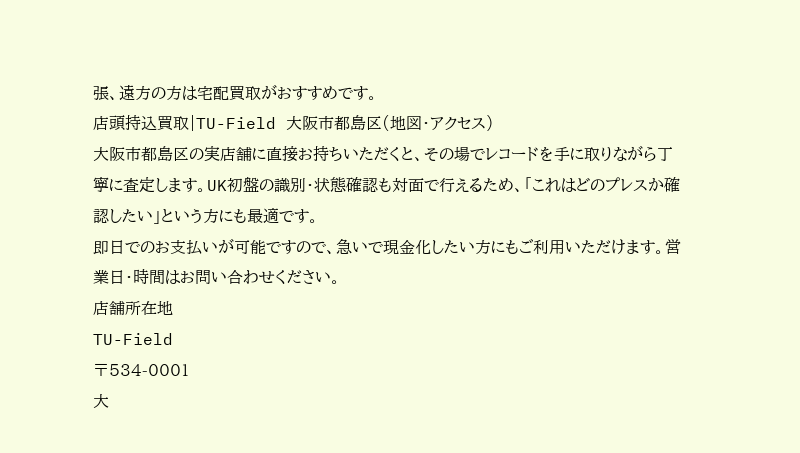張、遠方の方は宅配買取がおすすめです。
店頭持込買取|TU-Field 大阪市都島区(地図・アクセス)
大阪市都島区の実店舗に直接お持ちいただくと、その場でレコードを手に取りながら丁寧に査定します。UK初盤の識別・状態確認も対面で行えるため、「これはどのプレスか確認したい」という方にも最適です。
即日でのお支払いが可能ですので、急いで現金化したい方にもご利用いただけます。営業日・時間はお問い合わせください。
店舗所在地
TU-Field
〒534-0001
大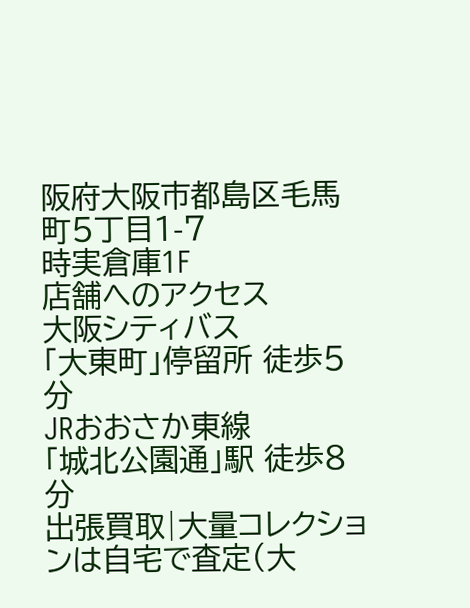阪府大阪市都島区毛馬町5丁目1-7
時実倉庫1F
店舗へのアクセス
大阪シティバス
「大東町」停留所 徒歩5分
JRおおさか東線
「城北公園通」駅 徒歩8分
出張買取|大量コレクションは自宅で査定(大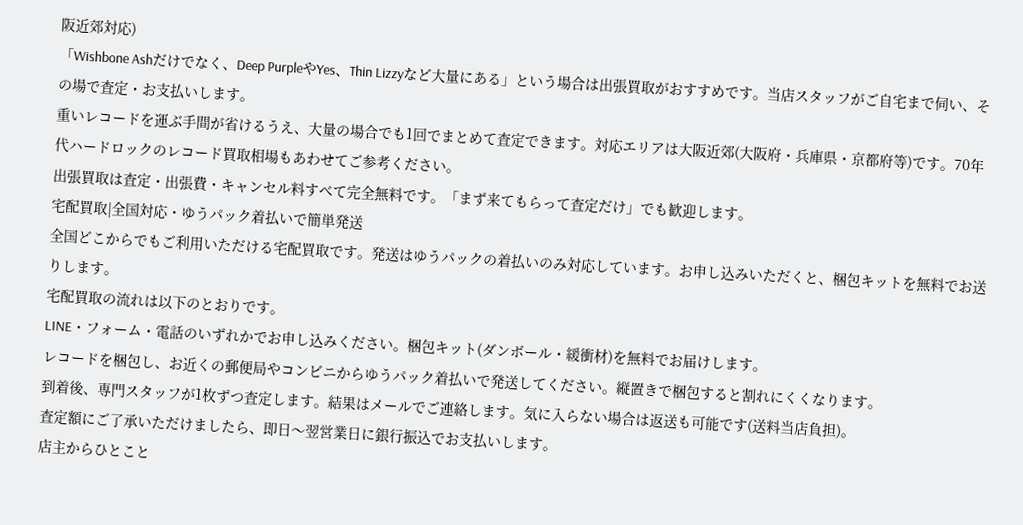阪近郊対応)
「Wishbone Ashだけでなく、Deep PurpleやYes、Thin Lizzyなど大量にある」という場合は出張買取がおすすめです。当店スタッフがご自宅まで伺い、その場で査定・お支払いします。
重いレコードを運ぶ手間が省けるうえ、大量の場合でも1回でまとめて査定できます。対応エリアは大阪近郊(大阪府・兵庫県・京都府等)です。70年代ハードロックのレコード買取相場もあわせてご参考ください。
出張買取は査定・出張費・キャンセル料すべて完全無料です。「まず来てもらって査定だけ」でも歓迎します。
宅配買取|全国対応・ゆうパック着払いで簡単発送
全国どこからでもご利用いただける宅配買取です。発送はゆうパックの着払いのみ対応しています。お申し込みいただくと、梱包キットを無料でお送りします。
宅配買取の流れは以下のとおりです。
LINE・フォーム・電話のいずれかでお申し込みください。梱包キット(ダンボール・緩衝材)を無料でお届けします。
レコードを梱包し、お近くの郵便局やコンビニからゆうパック着払いで発送してください。縦置きで梱包すると割れにくくなります。
到着後、専門スタッフが1枚ずつ査定します。結果はメールでご連絡します。気に入らない場合は返送も可能です(送料当店負担)。
査定額にご了承いただけましたら、即日〜翌営業日に銀行振込でお支払いします。
店主からひとこと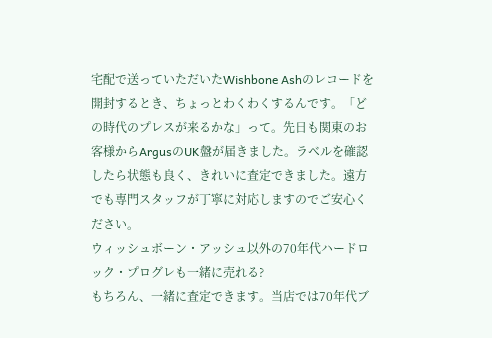宅配で送っていただいたWishbone Ashのレコードを開封するとき、ちょっとわくわくするんです。「どの時代のプレスが来るかな」って。先日も関東のお客様からArgusのUK盤が届きました。ラベルを確認したら状態も良く、きれいに査定できました。遠方でも専門スタッフが丁寧に対応しますのでご安心ください。
ウィッシュボーン・アッシュ以外の70年代ハードロック・プログレも一緒に売れる?
もちろん、一緒に査定できます。当店では70年代ブ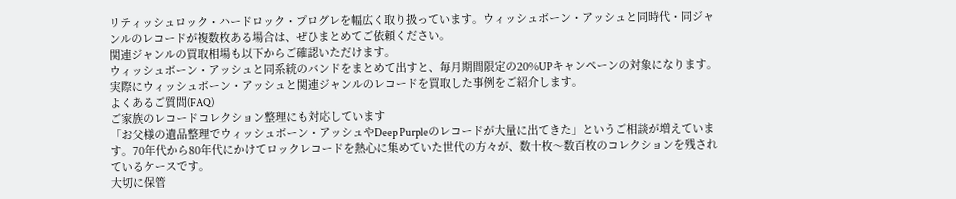リティッシュロック・ハードロック・プログレを幅広く取り扱っています。ウィッシュボーン・アッシュと同時代・同ジャンルのレコードが複数枚ある場合は、ぜひまとめてご依頼ください。
関連ジャンルの買取相場も以下からご確認いただけます。
ウィッシュボーン・アッシュと同系統のバンドをまとめて出すと、毎月期間限定の20%UPキャンペーンの対象になります。
実際にウィッシュボーン・アッシュと関連ジャンルのレコードを買取した事例をご紹介します。
よくあるご質問(FAQ)
ご家族のレコードコレクション整理にも対応しています
「お父様の遺品整理でウィッシュボーン・アッシュやDeep Purpleのレコードが大量に出てきた」というご相談が増えています。70年代から80年代にかけてロックレコードを熱心に集めていた世代の方々が、数十枚〜数百枚のコレクションを残されているケースです。
大切に保管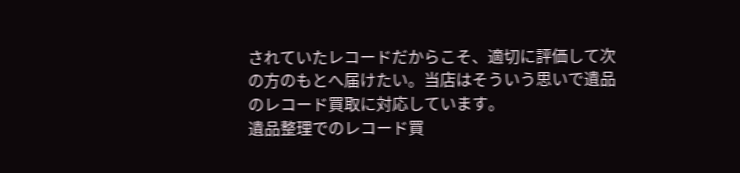されていたレコードだからこそ、適切に評価して次の方のもとへ届けたい。当店はそういう思いで遺品のレコード買取に対応しています。
遺品整理でのレコード買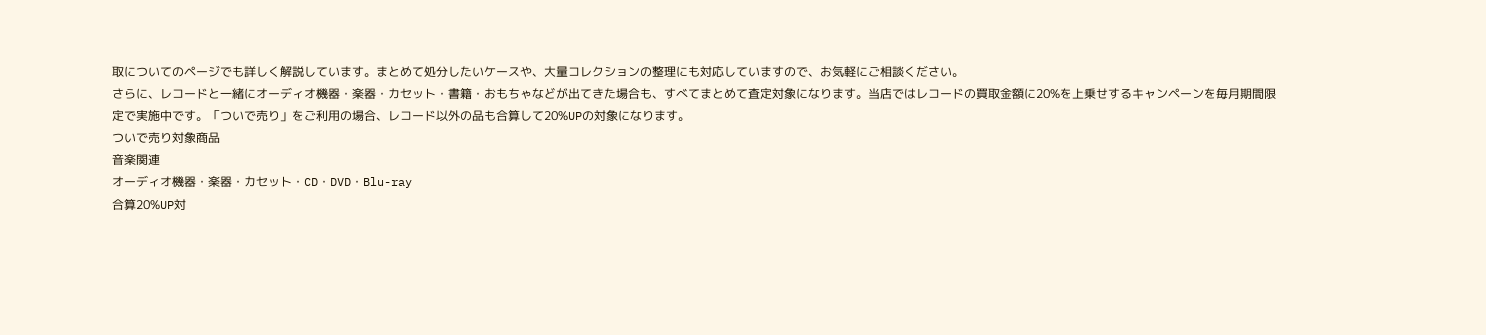取についてのページでも詳しく解説しています。まとめて処分したいケースや、大量コレクションの整理にも対応していますので、お気軽にご相談ください。
さらに、レコードと一緒にオーディオ機器・楽器・カセット・書籍・おもちゃなどが出てきた場合も、すべてまとめて査定対象になります。当店ではレコードの買取金額に20%を上乗せするキャンペーンを毎月期間限定で実施中です。「ついで売り」をご利用の場合、レコード以外の品も合算して20%UPの対象になります。
ついで売り対象商品
音楽関連
オーディオ機器・楽器・カセット・CD・DVD・Blu-ray
合算20%UP対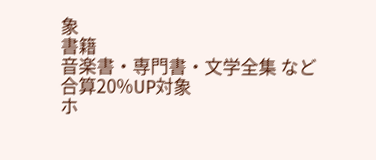象
書籍
音楽書・専門書・文学全集 など
合算20%UP対象
ホ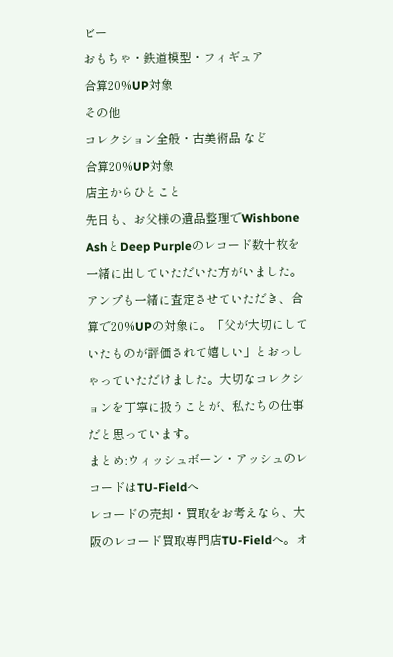ビー
おもちゃ・鉄道模型・フィギュア
合算20%UP対象
その他
コレクション全般・古美術品 など
合算20%UP対象
店主からひとこと
先日も、お父様の遺品整理でWishbone AshとDeep Purpleのレコード数十枚を一緒に出していただいた方がいました。アンプも一緒に査定させていただき、合算で20%UPの対象に。「父が大切にしていたものが評価されて嬉しい」とおっしゃっていただけました。大切なコレクションを丁寧に扱うことが、私たちの仕事だと思っています。
まとめ:ウィッシュボーン・アッシュのレコードはTU-Fieldへ
レコードの売却・買取をお考えなら、大阪のレコード買取専門店TU-Fieldへ。オ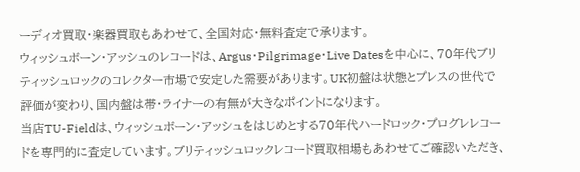ーディオ買取・楽器買取もあわせて、全国対応・無料査定で承ります。
ウィッシュボーン・アッシュのレコードは、Argus・Pilgrimage・Live Datesを中心に、70年代ブリティッシュロックのコレクター市場で安定した需要があります。UK初盤は状態とプレスの世代で評価が変わり、国内盤は帯・ライナーの有無が大きなポイントになります。
当店TU-Fieldは、ウィッシュボーン・アッシュをはじめとする70年代ハードロック・プログレレコードを専門的に査定しています。ブリティッシュロックレコード買取相場もあわせてご確認いただき、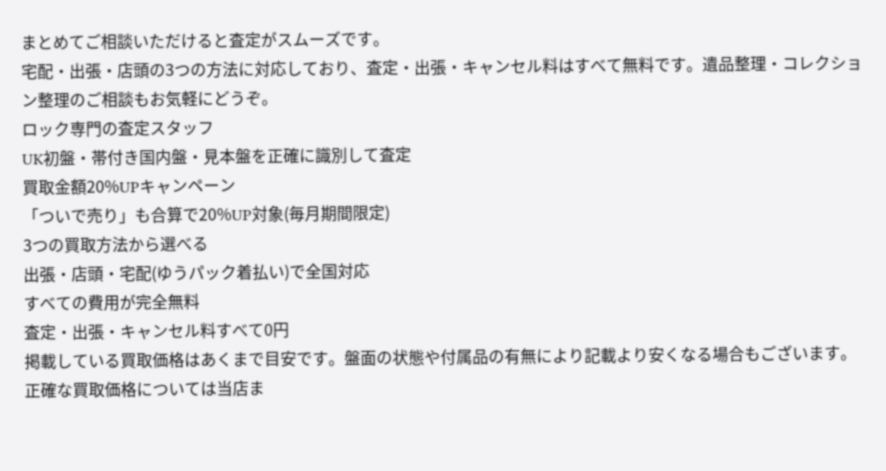まとめてご相談いただけると査定がスムーズです。
宅配・出張・店頭の3つの方法に対応しており、査定・出張・キャンセル料はすべて無料です。遺品整理・コレクション整理のご相談もお気軽にどうぞ。
ロック専門の査定スタッフ
UK初盤・帯付き国内盤・見本盤を正確に識別して査定
買取金額20%UPキャンペーン
「ついで売り」も合算で20%UP対象(毎月期間限定)
3つの買取方法から選べる
出張・店頭・宅配(ゆうパック着払い)で全国対応
すべての費用が完全無料
査定・出張・キャンセル料すべて0円
掲載している買取価格はあくまで目安です。盤面の状態や付属品の有無により記載より安くなる場合もございます。正確な買取価格については当店ま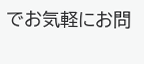でお気軽にお問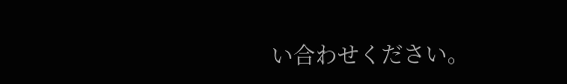い合わせください。